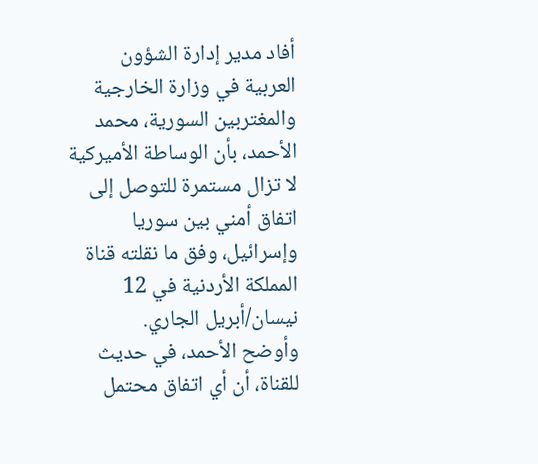أفاد مدير إدارة الشؤون العربية في وزارة الخارجية والمغتربين السورية، محمد الأحمد، بأن الوساطة الأميركية لا تزال مستمرة للتوصل إلى اتفاق أمني بين سوريا وإسرائيل، وفق ما نقلته قناة المملكة الأردنية في 12 نيسان/أبريل الجاري.
وأوضح الأحمد، في حديث للقناة، أن أي اتفاق محتمل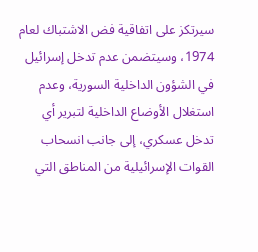سيرتكز على اتفاقية فض الاشتباك لعام 1974، وسيتضمن عدم تدخل إسرائيل في الشؤون الداخلية السورية، وعدم استغلال الأوضاع الداخلية لتبرير أي تدخل عسكري، إلى جانب انسحاب القوات الإسرائيلية من المناطق التي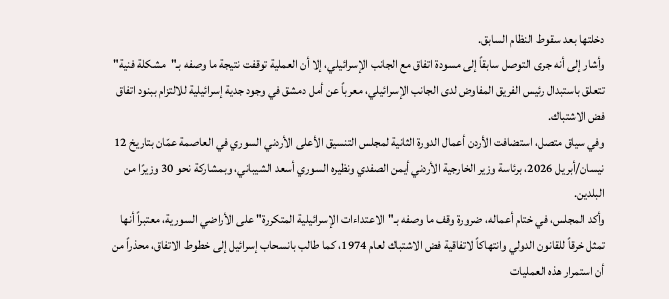دخلتها بعد سقوط النظام السابق.
وأشار إلى أنه جرى التوصل سابقاً إلى مسودة اتفاق مع الجانب الإسرائيلي، إلا أن العملية توقفت نتيجة ما وصفه بـ"مشكلة فنية" تتعلق باستبدال رئيس الفريق المفاوض لدى الجانب الإسرائيلي، معرباً عن أمل دمشق في وجود جدية إسرائيلية للالتزام ببنود اتفاق فض الاشتباك.
وفي سياق متصل، استضافت الأردن أعمال الدورة الثانية لمجلس التنسيق الأعلى الأردني السوري في العاصمة عمّان بتاريخ 12 نيسان/أبريل 2026، برئاسة وزير الخارجية الأردني أيمن الصفدي ونظيره السوري أسعد الشيباني، وبمشاركة نحو 30 وزيرًا من البلدين.
وأكد المجلس، في ختام أعماله، ضرورة وقف ما وصفه بـ"الاعتداءات الإسرائيلية المتكررة" على الأراضي السورية، معتبراً أنها تمثل خرقاً للقانون الدولي وانتهاكاً لاتفاقية فض الاشتباك لعام 1974، كما طالب بانسحاب إسرائيل إلى خطوط الاتفاق، محذراً من أن استمرار هذه العمليات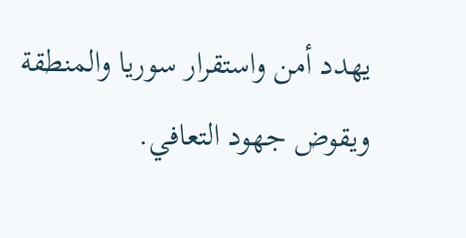يهدد أمن واستقرار سوريا والمنطقة ويقوض جهود التعافي.